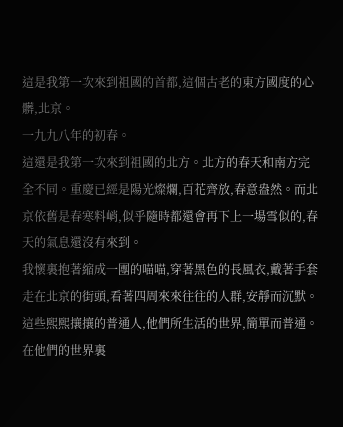這是我第一次來到祖國的首都,這個古老的東方國度的心髒,北京。
一九九八年的初春。
這還是我第一次來到祖國的北方。北方的春天和南方完全不同。重慶已經是陽光燦爛,百花齊放,春意盎然。而北京依舊是春寒料峭,似乎隨時都還會再下上一場雪似的,春天的氣息還沒有來到。
我懷裏抱著縮成一團的喵喵,穿著黑色的長風衣,戴著手套走在北京的街頭,看著四周來來往往的人群,安靜而沉默。
這些熙熙攘攘的普通人,他們所生活的世界,簡單而普通。在他們的世界裏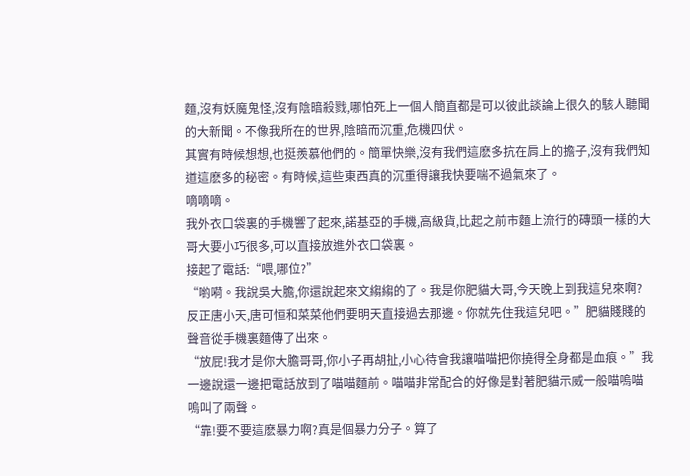麵,沒有妖魔鬼怪,沒有陰暗殺戮,哪怕死上一個人簡直都是可以彼此談論上很久的駭人聽聞的大新聞。不像我所在的世界,陰暗而沉重,危機四伏。
其實有時候想想,也挺羨慕他們的。簡單快樂,沒有我們這麽多抗在肩上的擔子,沒有我們知道這麽多的秘密。有時候,這些東西真的沉重得讓我快要喘不過氣來了。
嘀嘀嘀。
我外衣口袋裏的手機響了起來,諾基亞的手機,高級貨,比起之前市麵上流行的磚頭一樣的大哥大要小巧很多,可以直接放進外衣口袋裏。
接起了電話:“喂,哪位?”
“喲嗬。我說吳大膽,你還說起來文縐縐的了。我是你肥貓大哥,今天晚上到我這兒來啊?反正唐小天,唐可恒和菜菜他們要明天直接過去那邊。你就先住我這兒吧。”肥貓賤賤的聲音從手機裏麵傳了出來。
“放屁!我才是你大膽哥哥,你小子再胡扯,小心待會我讓喵喵把你撓得全身都是血痕。”我一邊說還一邊把電話放到了喵喵麵前。喵喵非常配合的好像是對著肥貓示威一般喵嗚喵嗚叫了兩聲。
“靠!要不要這麽暴力啊?真是個暴力分子。算了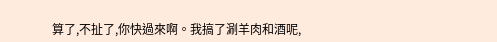算了,不扯了,你快過來啊。我搞了涮羊肉和酒呢,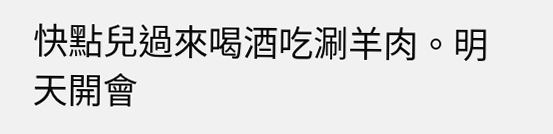快點兒過來喝酒吃涮羊肉。明天開會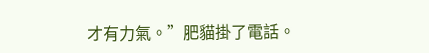才有力氣。”肥貓掛了電話。